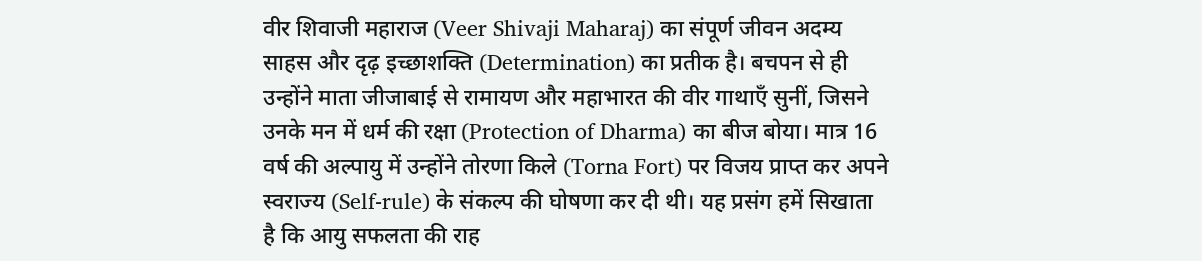वीर शिवाजी महाराज (Veer Shivaji Maharaj) का संपूर्ण जीवन अदम्य साहस और दृढ़ इच्छाशक्ति (Determination) का प्रतीक है। बचपन से ही उन्होंने माता जीजाबाई से रामायण और महाभारत की वीर गाथाएँ सुनीं, जिसने उनके मन में धर्म की रक्षा (Protection of Dharma) का बीज बोया। मात्र 16 वर्ष की अल्पायु में उन्होंने तोरणा किले (Torna Fort) पर विजय प्राप्त कर अपने स्वराज्य (Self-rule) के संकल्प की घोषणा कर दी थी। यह प्रसंग हमें सिखाता है कि आयु सफलता की राह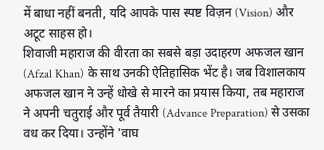में बाधा नहीं बनती, यदि आपके पास स्पष्ट विज़न (Vision) और अटूट साहस हो।
शिवाजी महाराज की वीरता का सबसे बड़ा उदाहरण अफजल खान (Afzal Khan) के साथ उनकी ऐतिहासिक भेंट है। जब विशालकाय अफजल खान ने उन्हें धोखे से मारने का प्रयास किया, तब महाराज ने अपनी चतुराई और पूर्व तैयारी (Advance Preparation) से उसका वध कर दिया। उन्होंने 'वाघ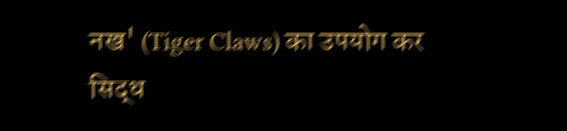नख' (Tiger Claws) का उपयोग कर सिद्ध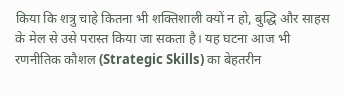किया कि शत्रु चाहे कितना भी शक्तिशाली क्यों न हो, बुद्धि और साहस के मेल से उसे परास्त किया जा सकता है। यह घटना आज भी रणनीतिक कौशल (Strategic Skills) का बेहतरीन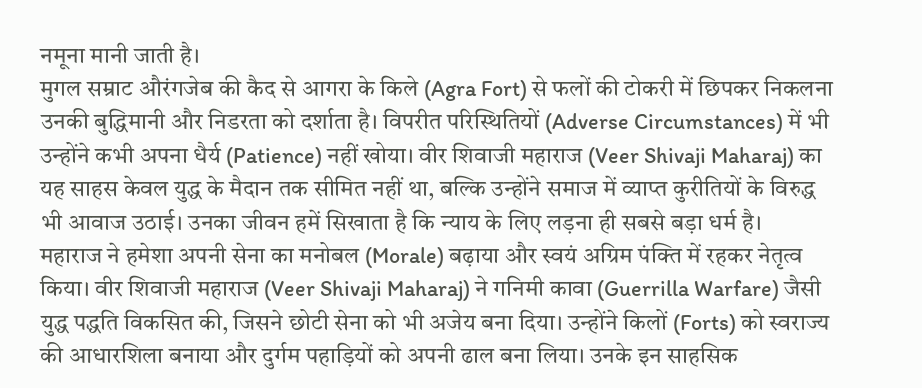नमूना मानी जाती है।
मुगल सम्राट औरंगजेब की कैद से आगरा के किले (Agra Fort) से फलों की टोकरी में छिपकर निकलना उनकी बुद्धिमानी और निडरता को दर्शाता है। विपरीत परिस्थितियों (Adverse Circumstances) में भी उन्होंने कभी अपना धैर्य (Patience) नहीं खोया। वीर शिवाजी महाराज (Veer Shivaji Maharaj) का यह साहस केवल युद्ध के मैदान तक सीमित नहीं था, बल्कि उन्होंने समाज में व्याप्त कुरीतियों के विरुद्ध भी आवाज उठाई। उनका जीवन हमें सिखाता है कि न्याय के लिए लड़ना ही सबसे बड़ा धर्म है।
महाराज ने हमेशा अपनी सेना का मनोबल (Morale) बढ़ाया और स्वयं अग्रिम पंक्ति में रहकर नेतृत्व किया। वीर शिवाजी महाराज (Veer Shivaji Maharaj) ने गनिमी कावा (Guerrilla Warfare) जैसी युद्ध पद्धति विकसित की, जिसने छोटी सेना को भी अजेय बना दिया। उन्होंने किलों (Forts) को स्वराज्य की आधारशिला बनाया और दुर्गम पहाड़ियों को अपनी ढाल बना लिया। उनके इन साहसिक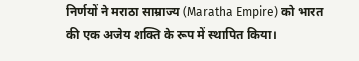निर्णयों ने मराठा साम्राज्य (Maratha Empire) को भारत की एक अजेय शक्ति के रूप में स्थापित किया।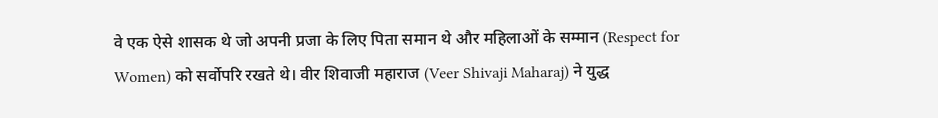वे एक ऐसे शासक थे जो अपनी प्रजा के लिए पिता समान थे और महिलाओं के सम्मान (Respect for Women) को सर्वोपरि रखते थे। वीर शिवाजी महाराज (Veer Shivaji Maharaj) ने युद्ध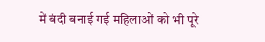में बंदी बनाई गई महिलाओं को भी पूरे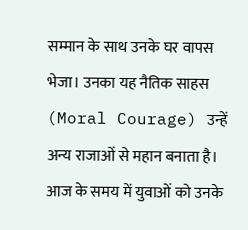सम्मान के साथ उनके घर वापस भेजा। उनका यह नैतिक साहस (Moral Courage) उन्हें अन्य राजाओं से महान बनाता है। आज के समय में युवाओं को उनके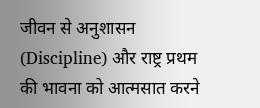जीवन से अनुशासन (Discipline) और राष्ट्र प्रथम की भावना को आत्मसात करने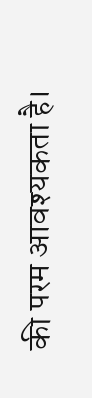की परम आवश्यकता है।